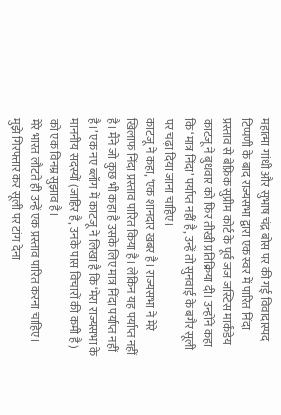महात्मा गांधी और सुभाष चंद्र बोस पर की गई विवादास्पद टिप्पणी के बाद राज्यसभा द्वारा एक स्वर में पारित निंदा प्रस्ताव से बेफ्रिक सुप्रीम कोर्ट के पूर्व जज जस्टिस मार्कंडेय काटजू ने बुधवार को फिर तीखी प्रतिक्रिया दी। उन्होंने कहा कि ‘मात्र निंदा’ पर्याप्त नहीं है, उन्हें तो सुनवाई के बगैर सूली पर चढ़ा दिया जाना चाहिए।
काटजू ने कहा, ‘एक शानदार खबर है। राज्यसभा ने मेरे खिलाफ निंदा प्रस्ताव पारित किया है। लेकिन यह पर्याप्त नहीं है। मैंने जो कुछ भी कहा है उसके लिए मात्र निंदा पर्याप्त नहीं है।’ एक नए ब्लॉग में काटजू ने लिखा है कि ‘मेरा राज्यसभा के माननीय सदस्यों (जाहिर है, उनके पास विचारों की कमी है) को एक विनम्र सुझाव है।
मेरे भारत लौटते ही उन्हें एक प्रस्ताव पारित करना चाहिए। मुझे गिरफ्तार कर सूली पर टांग देना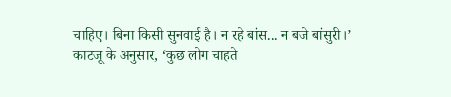चाहिए। बिना किसी सुनवाई है। न रहे बांस... न बजे बांसुरी।’
काटजू के अनुसार, ‘कुछ लोग चाहते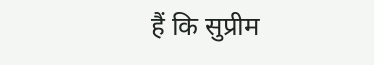हैं कि सुप्रीम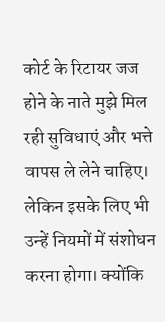कोर्ट के रिटायर जज होने के नाते मुझे मिल रही सुविधाएं और भत्ते वापस ले लेने चाहिए। लेकिन इसके लिए भी उन्हें नियमों में संशोधन करना होगा। क्योंकि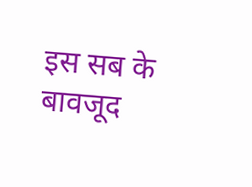इस सब के बावजूद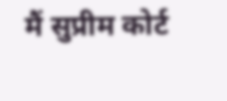मैं सुप्रीम कोर्ट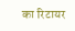का रिटायर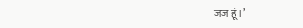जज हूं।’